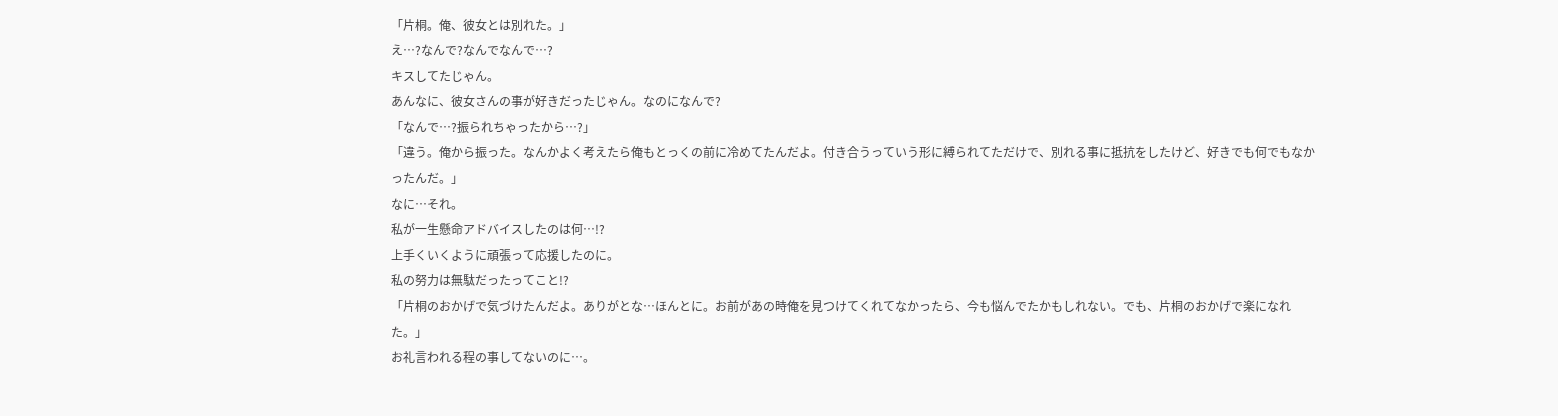「片桐。俺、彼女とは別れた。」
え…?なんで?なんでなんで…?
キスしてたじゃん。
あんなに、彼女さんの事が好きだったじゃん。なのになんで?
「なんで…?振られちゃったから…?」
「違う。俺から振った。なんかよく考えたら俺もとっくの前に冷めてたんだよ。付き合うっていう形に縛られてただけで、別れる事に抵抗をしたけど、好きでも何でもなかったんだ。」
なに…それ。
私が一生懸命アドバイスしたのは何…!?
上手くいくように頑張って応援したのに。
私の努力は無駄だったってこと!?
「片桐のおかげで気づけたんだよ。ありがとな…ほんとに。お前があの時俺を見つけてくれてなかったら、今も悩んでたかもしれない。でも、片桐のおかげで楽になれた。」
お礼言われる程の事してないのに…。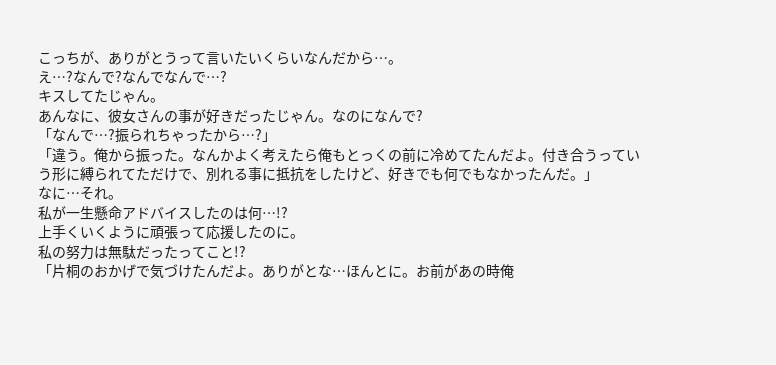こっちが、ありがとうって言いたいくらいなんだから…。
え…?なんで?なんでなんで…?
キスしてたじゃん。
あんなに、彼女さんの事が好きだったじゃん。なのになんで?
「なんで…?振られちゃったから…?」
「違う。俺から振った。なんかよく考えたら俺もとっくの前に冷めてたんだよ。付き合うっていう形に縛られてただけで、別れる事に抵抗をしたけど、好きでも何でもなかったんだ。」
なに…それ。
私が一生懸命アドバイスしたのは何…!?
上手くいくように頑張って応援したのに。
私の努力は無駄だったってこと!?
「片桐のおかげで気づけたんだよ。ありがとな…ほんとに。お前があの時俺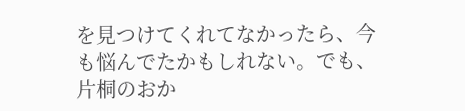を見つけてくれてなかったら、今も悩んでたかもしれない。でも、片桐のおか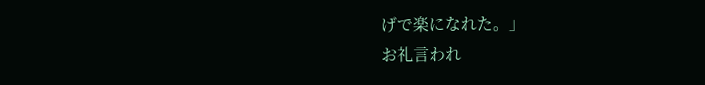げで楽になれた。」
お礼言われ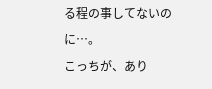る程の事してないのに…。
こっちが、あり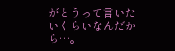がとうって言いたいくらいなんだから…。